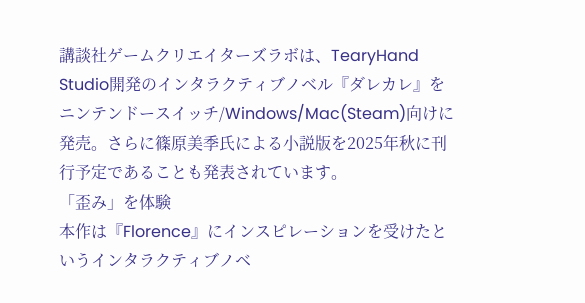講談社ゲームクリエイターズラボは、TearyHand Studio開発のインタラクティブノベル『ダレカレ』をニンテンドースイッチ/Windows/Mac(Steam)向けに発売。さらに篠原美季氏による小説版を2025年秋に刊行予定であることも発表されています。
「歪み」を体験
本作は『Florence』にインスピレーションを受けたというインタラクティブノベ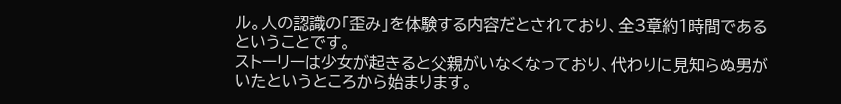ル。人の認識の「歪み」を体験する内容だとされており、全3章約1時間であるということです。
ストーリーは少女が起きると父親がいなくなっており、代わりに見知らぬ男がいたというところから始まります。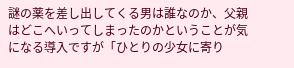謎の薬を差し出してくる男は誰なのか、父親はどこへいってしまったのかということが気になる導入ですが「ひとりの少女に寄り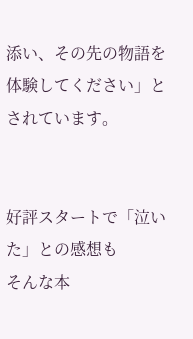添い、その先の物語を体験してください」とされています。


好評スタートで「泣いた」との感想も
そんな本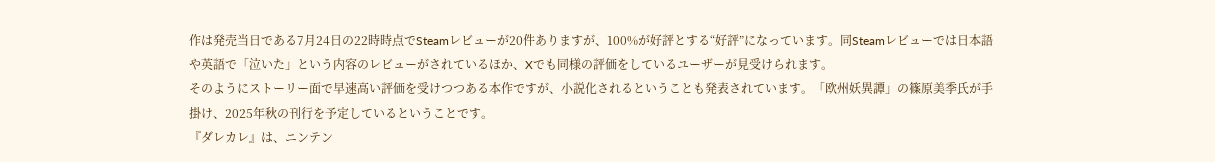作は発売当日である7月24日の22時時点でSteamレビューが20件ありますが、100%が好評とする“好評”になっています。同Steamレビューでは日本語や英語で「泣いた」という内容のレビューがされているほか、Xでも同様の評価をしているユーザーが見受けられます。
そのようにストーリー面で早速高い評価を受けつつある本作ですが、小説化されるということも発表されています。「欧州妖異譚」の篠原美季氏が手掛け、2025年秋の刊行を予定しているということです。
『ダレカレ』は、ニンテン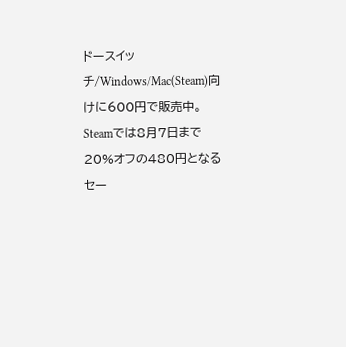ドースイッチ/Windows/Mac(Steam)向けに600円で販売中。Steamでは8月7日まで20%オフの480円となるセー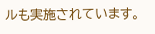ルも実施されています。